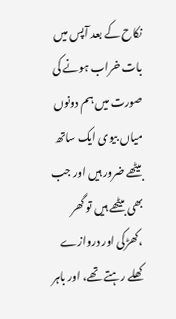نکاح کے بعد آپس میں بات خراب ہونے کی صورت میں ہم دونوں میاں بیوی ایک ساتھ بیٹھے ضرور ہیں اور جب بھی بیٹھے ہیں تو گھر ،کھڑکی اور دروازے کھلے رہتے تھے، اور باہر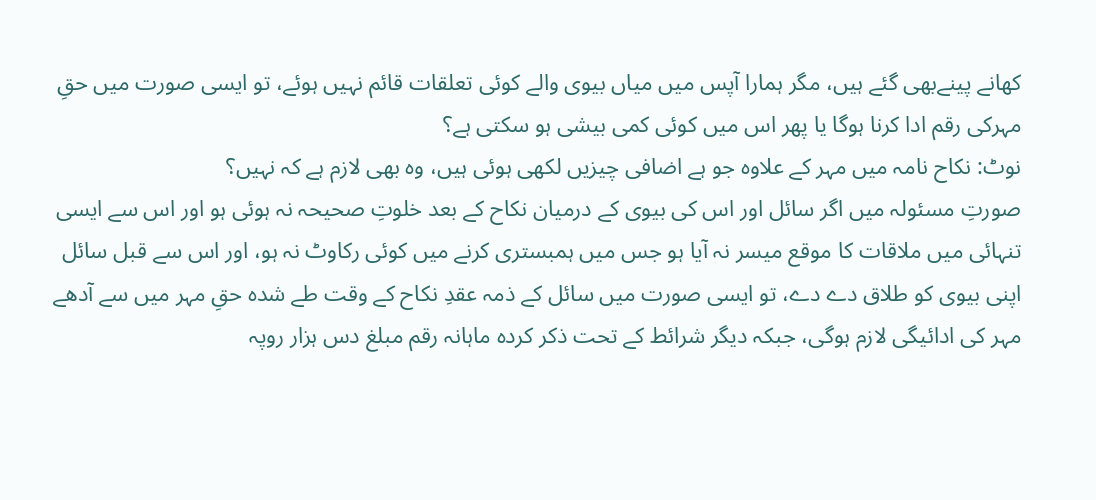کھانے پینےبھی گئے ہیں، مگر ہمارا آپس میں میاں بیوی والے کوئی تعلقات قائم نہیں ہوئے، تو ایسی صورت میں حقِ مہركی رقم ادا کرنا ہوگا یا پھر اس میں کوئی کمی بیشى ہو سکتی ہے؟
نوٹ: نکاح نامہ میں مہر کے علاوہ جو ہے اضافی چیزیں لکھی ہوئی ہیں، وہ بھی لازم ہے کہ نہیں؟
صورتِ مسئولہ میں اگر سائل اور اس کی بیوی کے درمیان نکاح کے بعد خلوتِ صحیحہ نہ ہوئی ہو اور اس سے ایسی تنہائی میں ملاقات کا موقع میسر نہ آیا ہو جس میں ہمبستری کرنے میں کوئی رکاوٹ نہ ہو، اور اس سے قبل سائل اپنی بیوی کو طلاق دے دے، تو ایسی صورت میں سائل کے ذمہ عقدِ نکاح کے وقت طے شدہ حقِ مہر میں سے آدھے مہر کی ادائیگی لازم ہوگی، جبکہ دیگر شرائط کے تحت ذکر کردہ ماہانہ رقم مبلغ دس ہزار روپہ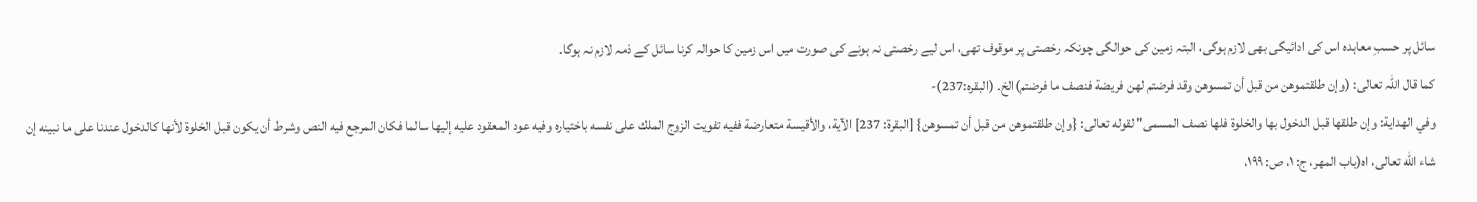سائل پر حسبِ معاہدہ اس کی ادائیگی بھی لازم ہوگی، البتہ زمین کی حوالگی چونکہ رخصتی پر موقوف تھی، اس لیے رخصتی نہ ہونے کی صورت میں اس زمین کا حوالہ کرنا سائل کے ذمہ لازم نہ ہوگا۔
کما قال اللہ تعالی: (وإن طلقتموهن من قبل أن تمسوهن وقد فرضتم لهن فريضة فنصف ما فرضتم)الخ۔ (البقرہ:237)-
وفي الهداية: وإن طلقها قبل الدخول بها والخلوة فلها نصف المسمى" لقوله تعالى: {وإن طلقتموهن من قبل أن تمسوهن} [البقرة: 237] الآية، والأقيسة متعارضة ففيه تفويت الزوج الملك على نفسه باختياره وفيه عود المعقود عليه إليها سالما فكان المرجع فيه النص وشرط أن يكون قبل الخلوة لأنها كالدخول عندنا على ما نبينه إن شاء الله تعالى، اه(باب المهر، ج: ١، ص: ١٩٩،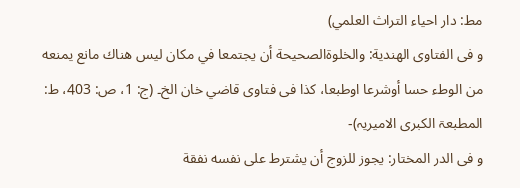مط: دار احياء التراث العلمي)
و فی الفتاوى الهندية: والخلوةالصحیحة أن يجتمعا في مكان ليس هناك مانع يمنعه من الوطء حسا أوشرعا اوطبعا، كذا فی فتاوى قاضي خان الخ۔ (ج: 1، ص: 403، ط: المطبعۃ الکبری الامیریہ)-
و فی الدر المختار: يجوز للزوج أن يشترط على نفسه نفقة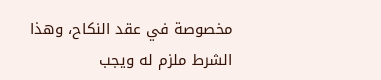مخصوصة في عقد النكاح، وهذا الشرط ملزم له ويجب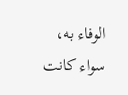الوفاء به، سواء كانت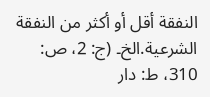النفقة أقل أو أكثر من النفقة الشرعية.الخ۔ (ج: 2، ص: 310، ط: دار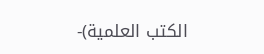الكتب العلمية)-